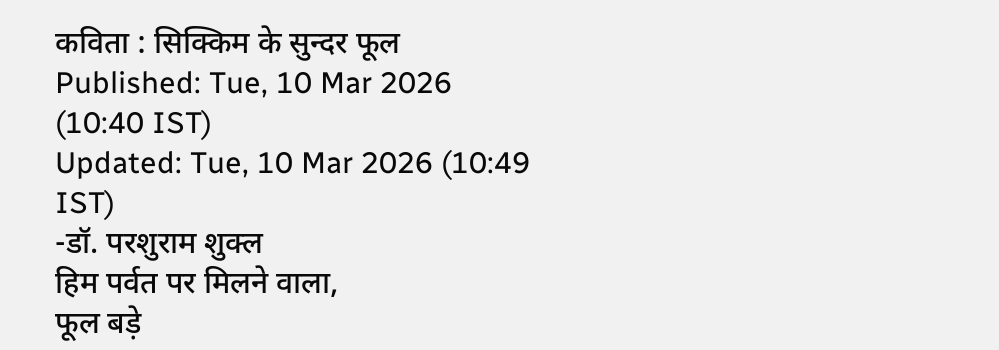कविता : सिक्किम के सुन्दर फूल
Published: Tue, 10 Mar 2026 (10:40 IST)
Updated: Tue, 10 Mar 2026 (10:49 IST)
-डॉ. परशुराम शुक्ल
हिम पर्वत पर मिलने वाला,
फूल बड़े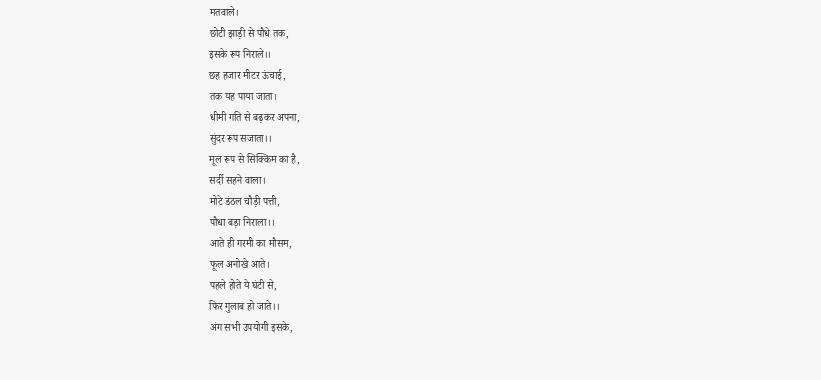मतवाले।
छोटी झाड़ी से पौधे तक,
इसके रूप निराले।।
छह हजार मीटर ऊंचाई,
तक यह पाया जाता।
धीमी गति से बढ़कर अपना,
सुंदर रूप सजाता।।
मूल रूप से सिक्किम का है,
सर्दी सहने वाला।
मोटे डंठल चौड़ी पत्ती,
पौधा बड़ा निराला।।
आते ही गरमी का मौसम,
फूल अनोखे आते।
पहले होते ये घंटी से,
फिर गुलाब हो जाते।।
अंग सभी उपयोगी इसके,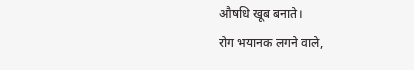औषधि खूब बनाते।
रोग भयानक लगने वाले,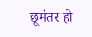छूमंतर हो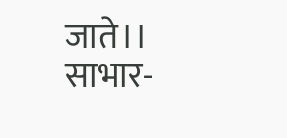जाते।।
साभार-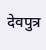देवपुत्र